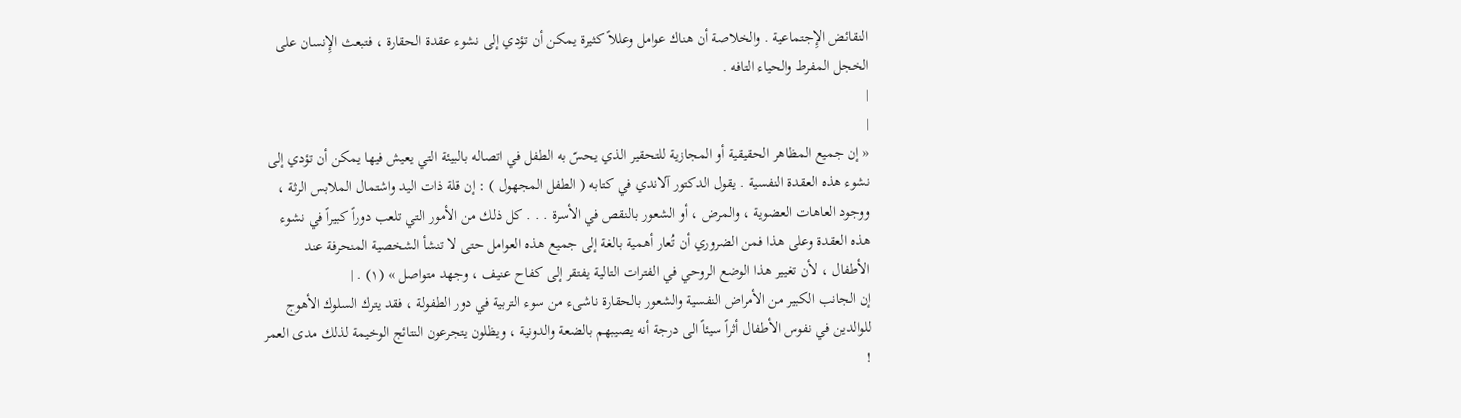النقائض الإِجتماعية . والخلاصة أن هناك عوامل وعللاً كثيرة يمكن أن تؤدي إلى نشوء عقدة الحقارة ، فتبعث الإِنسان على الخجل المفرط والحياء التافه .
|
|
« إن جميع المظاهر الحقيقية أو المجازية للتحقير الذي يحسّ به الطفل في اتصاله بالبيئة التي يعيش فيها يمكن أن تؤدي إلى نشوء هذه العقدة النفسية . يقول الدكتور آلاندي في كتابه ( الطفل المجهول ) : إن قلة ذات اليد واشتمال الملابس الرثة ، ووجود العاهات العضوية ، والمرض ، أو الشعور بالنقص في الأسرة . . . كل ذلك من الأمور التي تلعب دوراً كبيراً في نشوء هذه العقدة وعلى هذا فمن الضروري أن تُعار أهمية بالغة إلى جميع هذه العوامل حتى لا تنشأ الشخصية المنحرفة عند الأطفال ، لأن تغيير هذا الوضع الروحي في الفترات التالية يفتقر إلى كفاح عنيف ، وجهد متواصل » (١) . |
إن الجانب الكبير من الأمراض النفسية والشعور بالحقارة ناشىء من سوء التربية في دور الطفولة ، فقد يترك السلوك الأهوج للوالدين في نفوس الأطفال أثراً سيئاً الى درجة أنه يصيبهم بالضعة والدونية ، ويظلون يتجرعون النتائج الوخيمة لذلك مدى العمر !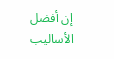إن أفضل الأساليب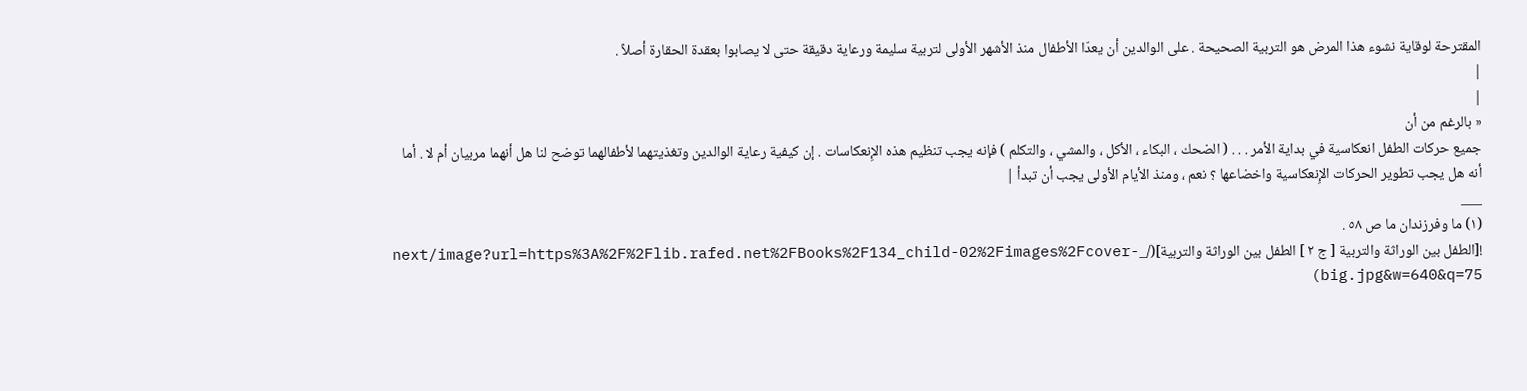المقترحة لوقاية نشوء هذا المرض هو التربية الصحيحة . على الوالدين أن يعدّا الأطفال منذ الأشهر الأولى لتربية سليمة ورعاية دقيقة حتى لا يصابوا بعقدة الحقارة أصلاً .
|
|
« بالرغم من أن
جميع حركات الطفل انعكاسية في بداية الأمر . . . ( الضحك ، البكاء ، الأكل ، والمشي ، والتكلم ) فإنه يجب تنظيم هذه الإِنعكاسات . إن كيفية رعاية الوالدين وتغذيتهما لأطفالهما توضح لنا هل أنهما مربيان أم لا . أما أنه هل يجب تطوير الحركات الإِنعكاسية واخضاعها ؟ نعم ، ومنذ الأيام الأولى يجب أن تبدأ |
___
(١) ما وفرزندان ما ص ٥٨ .
![الطفل بين الوراثة والتربية [ ج ٢ ] الطفل بين الوراثة والتربية](/_next/image?url=https%3A%2F%2Flib.rafed.net%2FBooks%2F134_child-02%2Fimages%2Fcover-big.jpg&w=640&q=75)